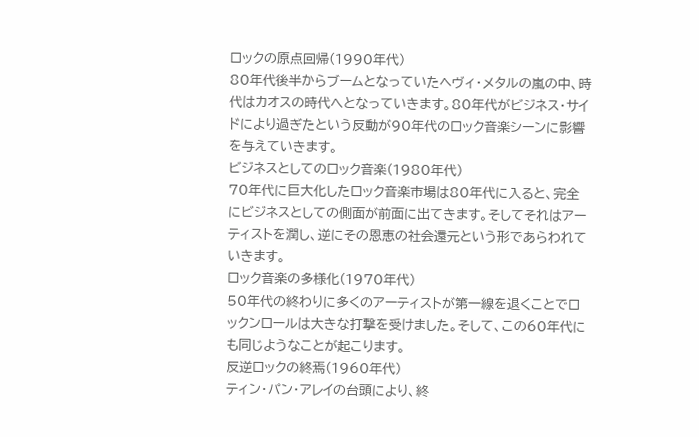ロックの原点回帰(1990年代)
80年代後半からブームとなっていたヘヴィ・メタルの嵐の中、時代はカオスの時代へとなっていきます。80年代がビジネス・サイドにより過ぎたという反動が90年代のロック音楽シーンに影響を与えていきます。
ビジネスとしてのロック音楽(1980年代)
70年代に巨大化したロック音楽市場は80年代に入ると、完全にビジネスとしての側面が前面に出てきます。そしてそれはアーティストを潤し、逆にその恩恵の社会還元という形であらわれていきます。
ロック音楽の多様化(1970年代)
50年代の終わりに多くのアーティストが第一線を退くことでロックンロールは大きな打撃を受けました。そして、この60年代にも同じようなことが起こります。
反逆ロックの終焉(1960年代)
ティン・パン・アレイの台頭により、終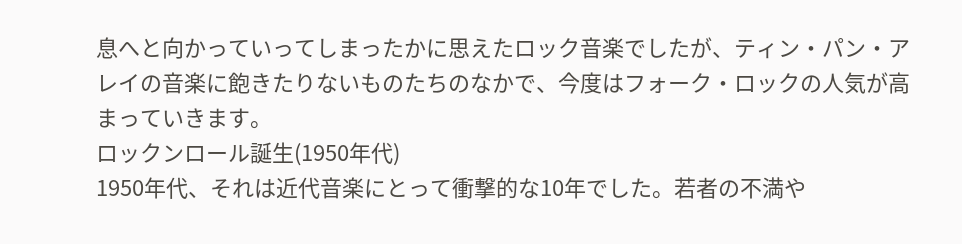息へと向かっていってしまったかに思えたロック音楽でしたが、ティン・パン・アレイの音楽に飽きたりないものたちのなかで、今度はフォーク・ロックの人気が高まっていきます。
ロックンロール誕生(1950年代)
1950年代、それは近代音楽にとって衝撃的な10年でした。若者の不満や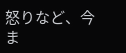怒りなど、今ま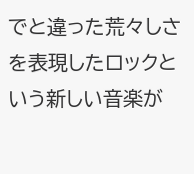でと違った荒々しさを表現したロックという新しい音楽が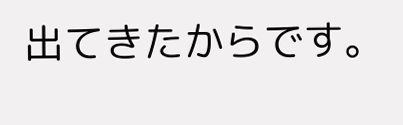出てきたからです。